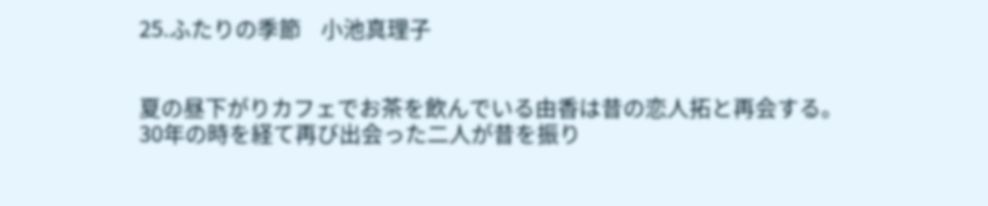25.ふたりの季節    小池真理子


夏の昼下がりカフェでお茶を飲んでいる由香は昔の恋人拓と再会する。
30年の時を経て再び出会った二人が昔を振り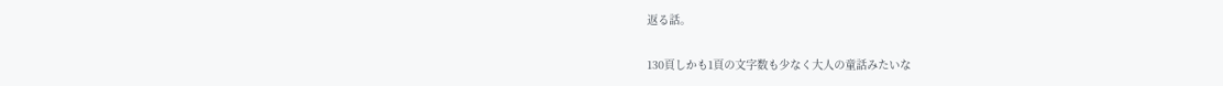返る話。

130頁しかも1頁の文字数も少なく大人の童話みたいな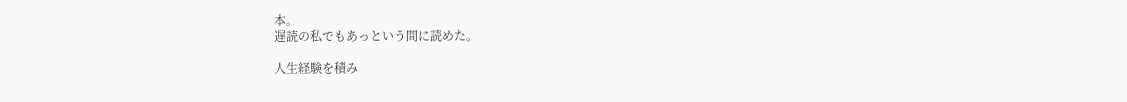本。
遅読の私でもあっという間に読めた。

人生経験を積み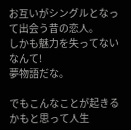お互いがシングルとなって出会う昔の恋人。
しかも魅力を失ってないなんて!
夢物語だな。

でもこんなことが起きるかもと思って人生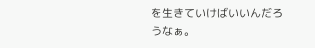を生きていけばいいんだろうなぁ。